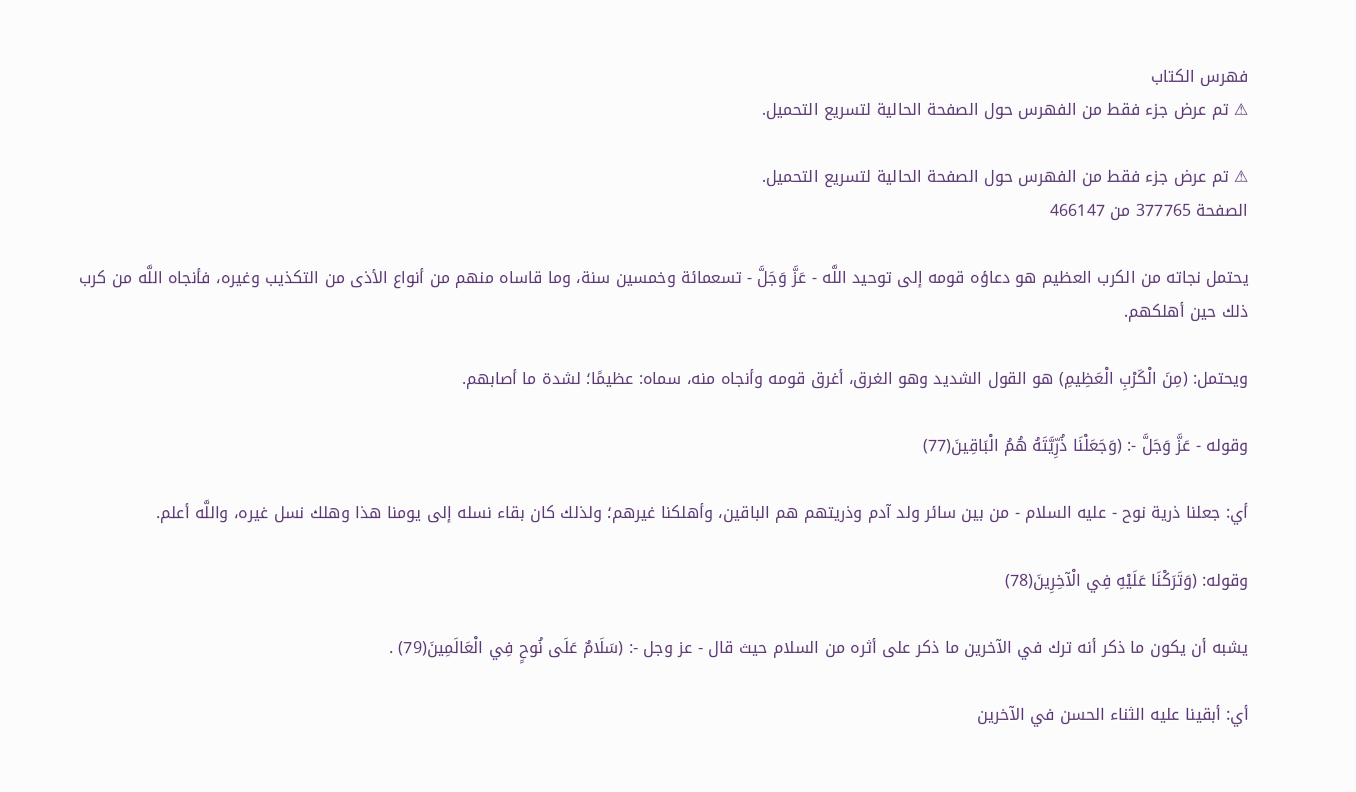فهرس الكتاب
⚠ تم عرض جزء فقط من الفهرس حول الصفحة الحالية لتسريع التحميل.

⚠ تم عرض جزء فقط من الفهرس حول الصفحة الحالية لتسريع التحميل.
الصفحة 377765 من 466147

يحتمل نجاته من الكرب العظيم هو دعاؤه قومه إلى توحيد اللَّه - عَزَّ وَجَلَّ - تسعمائة وخمسين سنة، وما قاساه منهم من أنواع الأذى من التكذيب وغيره، فأنجاه اللَّه من كرب ذلك حين أهلكهم.

ويحتمل: (مِنَ الْكَرْبِ الْعَظِيمِ) هو القول الشديد وهو الغرق، أغرق قومه وأنجاه منه، سماه: عظيمًا؛ لشدة ما أصابهم.

وقوله - عَزَّ وَجَلَّ -: (وَجَعَلْنَا ذُرِّيَّتَهُ هُمُ الْبَاقِينَ(77)

أي: جعلنا ذرية نوح - عليه السلام - من بين سائر ولد آدم وذريتهم هم الباقين، وأهلكنا غيرهم؛ ولذلك كان بقاء نسله إلى يومنا هذا وهلك نسل غيره، واللَّه أعلم.

وقوله: (وَتَرَكْنَا عَلَيْهِ فِي الْآخِرِينَ(78)

يشبه أن يكون ما ذكر أنه ترك في الآخرين ما ذكر على أثره من السلام حيث قال - عز وجل -: (سَلَامٌ عَلَى نُوحٍ فِي الْعَالَمِينَ(79) .

أي: أبقينا عليه الثناء الحسن في الآخرين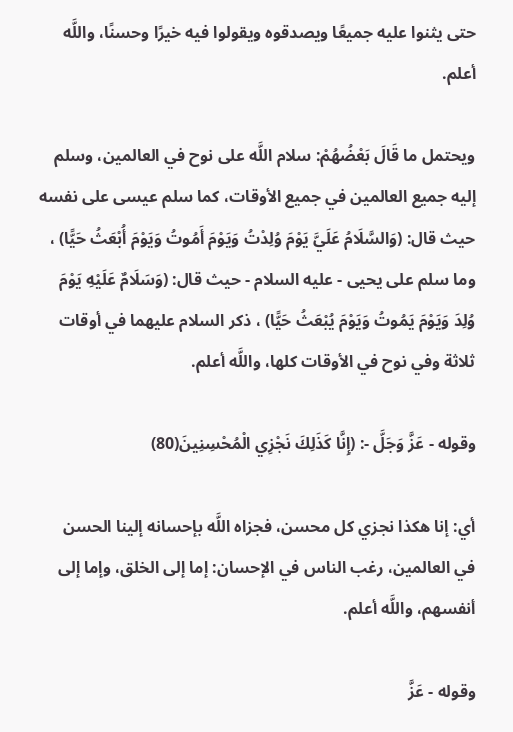حتى يثنوا عليه جميعًا ويصدقوه ويقولوا فيه خيرًا وحسنًا، واللَّه أعلم.

ويحتمل ما قَالَ بَعْضُهُمْ: سلام اللَّه على نوح في العالمين، وسلم إليه جميع العالمين في جميع الأوقات، كما سلم عيسى على نفسه حيث قال: (وَالسَّلَامُ عَلَيَّ يَوْمَ وُلِدْتُ وَيَوْمَ أَمُوتُ وَيَوْمَ أُبْعَثُ حَيًّا) ، وما سلم على يحيى - عليه السلام - حيث قال: (وَسَلَامٌ عَلَيْهِ يَوْمَ وُلِدَ وَيَوْمَ يَمُوتُ وَيَوْمَ يُبْعَثُ حَيًّا) ، ذكر السلام عليهما في أوقات ثلاثة وفي نوح في الأوقات كلها، واللَّه أعلم.

وقوله - عَزَّ وَجَلَّ -: (إِنَّا كَذَلِكَ نَجْزِي الْمُحْسِنِينَ(80)

أي: إنا هكذا نجزي كل محسن، فجزاه اللَّه بإحسانه إلينا الحسن في العالمين، رغب الناس في الإحسان: إما إلى الخلق، وإما إلى أنفسهم، واللَّه أعلم.

وقوله - عَزَّ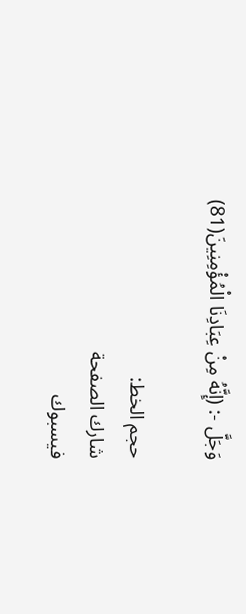وَجَلَّ -: (إِنَّهُ مِنْ عِبَادِنَا الْمُؤْمِنِينَ(81)

حجم الخط:
شارك الصفحة
فيسبوك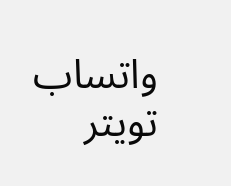واتساب تويتر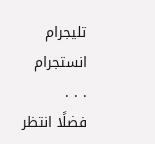تليجرام انستجرام
. . .
فضلًا انتظر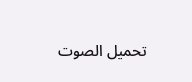تحميل الصوت